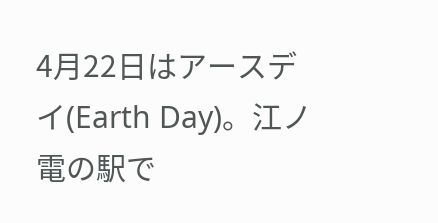4月22日はアースデイ(Earth Day)。江ノ電の駅で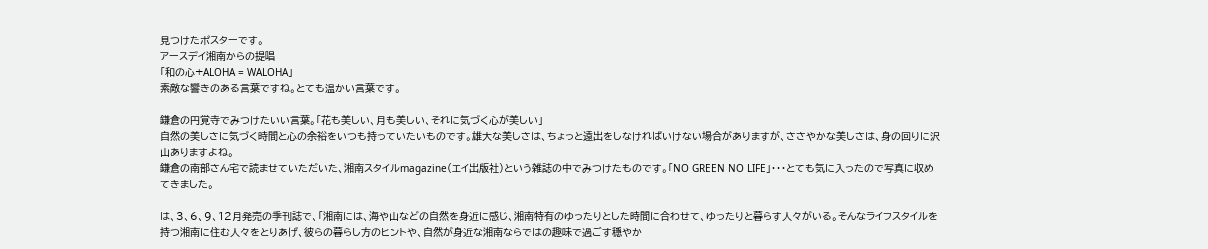見つけたポスターです。
アースデイ湘南からの提唱
「和の心+ALOHA = WALOHA」
素敵な響きのある言葉ですね。とても温かい言葉です。

鎌倉の円覚寺でみつけたいい言葉。「花も美しい、月も美しい、それに気づく心が美しい」
自然の美しさに気づく時間と心の余裕をいつも持っていたいものです。雄大な美しさは、ちょっと遠出をしなければいけない場合がありますが、ささやかな美しさは、身の回りに沢山ありますよね。
鎌倉の南部さん宅で読ませていただいた、湘南スタイルmagazine(エイ出版社)という雑誌の中でみつけたものです。「NO GREEN NO LIFE」・・・とても気に入ったので写真に収めてきました。

は、3、6、9、12月発売の季刊誌で、「湘南には、海や山などの自然を身近に感じ、湘南特有のゆったりとした時間に合わせて、ゆったりと暮らす人々がいる。そんなライフスタイルを持つ湘南に住む人々をとりあげ、彼らの暮らし方のヒントや、自然が身近な湘南ならではの趣味で過ごす穏やか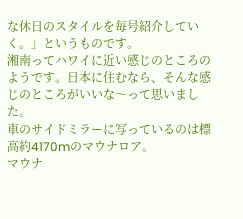な休日のスタイルを毎号紹介していく。」というものです。
湘南ってハワイに近い感じのところのようです。日本に住むなら、そんな感じのところがいいな〜って思いました。
車のサイドミラーに写っているのは標高約4170mのマウナロア。
マウナ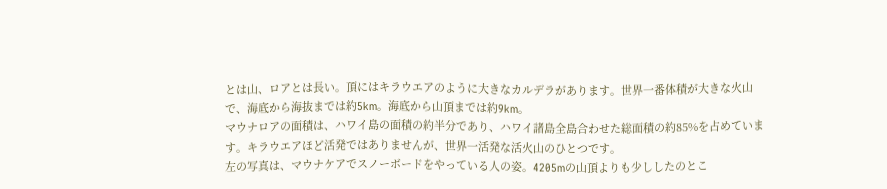とは山、ロアとは長い。頂にはキラウエアのように大きなカルデラがあります。世界一番体積が大きな火山で、海底から海抜までは約5km。海底から山頂までは約9km。
マウナロアの面積は、ハワイ島の面積の約半分であり、ハワイ諸島全島合わせた総面積の約85%を占めています。キラウエアほど活発ではありませんが、世界一活発な活火山のひとつです。
左の写真は、マウナケアでスノーボードをやっている人の姿。4205mの山頂よりも少ししたのとこ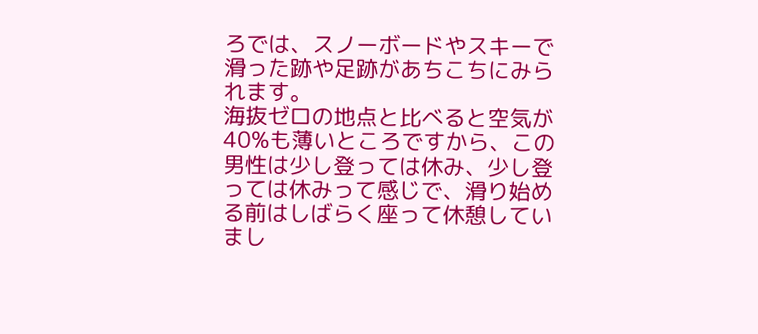ろでは、スノーボードやスキーで滑った跡や足跡があちこちにみられます。
海抜ゼロの地点と比べると空気が40%も薄いところですから、この男性は少し登っては休み、少し登っては休みって感じで、滑り始める前はしばらく座って休憩していまし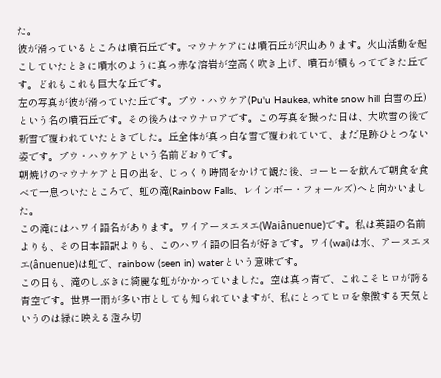た。
彼が滑っているところは噴石丘です。マウナケアには噴石丘が沢山あります。火山活動を起こしていたときに噴水のように真っ赤な溶岩が空高く吹き上げ、噴石が積もってできた丘です。どれもこれも巨大な丘です。
左の写真が彼が滑っていた丘です。プウ・ハウケア(Pu'u Haukea, white snow hill 白雪の丘)という名の噴石丘です。その後ろはマウナロアです。この写真を撮った日は、大吹雪の後で新雪で覆われていたときでした。丘全体が真っ白な雪で覆われていて、まだ足跡ひとつない姿です。プウ・ハウケアという名前どおりです。
朝焼けのマウナケアと日の出を、じっくり時間をかけて観た後、コーヒーを飲んで朝食を食べて一息ついたところで、虹の滝(Rainbow Falls、レインボー・フォールズ)へと向かいました。
この滝にはハワイ語名があります。ワイアーヌエヌエ(Waiânuenue)です。私は英語の名前よりも、その日本語訳よりも、このハワイ語の旧名が好きです。ワイ(wai)は水、アーヌエヌエ(ânuenue)は虹で、rainbow (seen in) waterという意味です。
この日も、滝のしぶきに綺麗な虹がかかっていました。空は真っ青で、これこそヒロが誇る青空です。世界一雨が多い市としても知られていますが、私にとってヒロを象徴する天気というのは緑に映える澄み切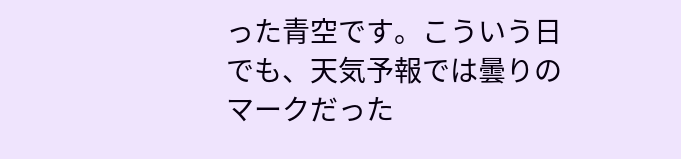った青空です。こういう日でも、天気予報では曇りのマークだった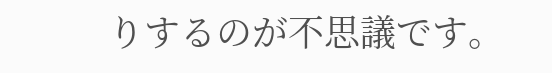りするのが不思議です。